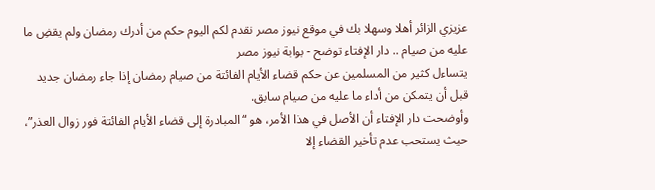عزيزي الزائر أهلا وسهلا بك في موقع نيوز مصر نقدم لكم اليوم حكم من أدرك رمضان ولم يقضِ ما عليه من صيام .. دار الإفتاء توضح - بوابة نيوز مصر
يتساءل كثير من المسلمين عن حكم قضاء الأيام الفائتة من صيام رمضان إذا جاء رمضان جديد قبل أن يتمكن من أداء ما عليه من صيام سابق.
وأوضحت دار الإفتاء أن الأصل في هذا الأمر، هو “المبادرة إلى قضاء الأيام الفائتة فور زوال العذر”، حيث يستحب عدم تأخير القضاء إلا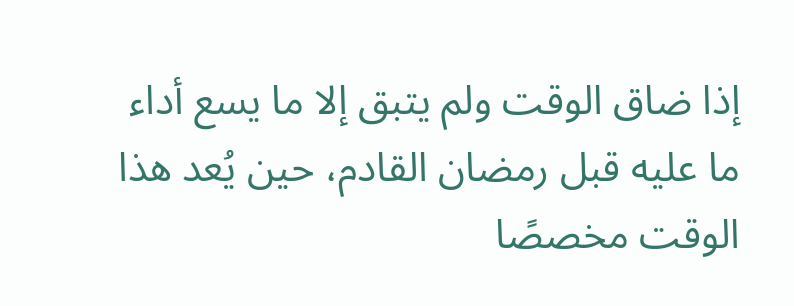إذا ضاق الوقت ولم يتبق إلا ما يسع أداء ما عليه قبل رمضان القادم، حين يُعد هذا الوقت مخصصًا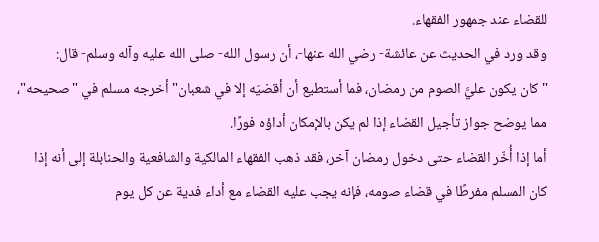للقضاء عند جمهور الفقهاء.
وقد ورد في الحديث عن عائشة- رضي الله عنها-، أن رسول الله- صلى الله عليه وآله وسلم- قال:
"كان يكون عليَّ الصوم من رمضان، فما أستطيع أن أقضيَه إلا في شعبان" أخرجه مسلم في "صحيحه"، مما يوضح جواز تأجيل القضاء إذا لم يكن بالإمكان أداؤه فورًا.
أما إذا أُخّر القضاء حتى دخول رمضان آخر، فقد ذهب الفقهاء المالكية والشافعية والحنابلة إلى أنه إذا كان المسلم مفرطًا في قضاء صومه، فإنه يجب عليه القضاء مع أداء فدية عن كل يوم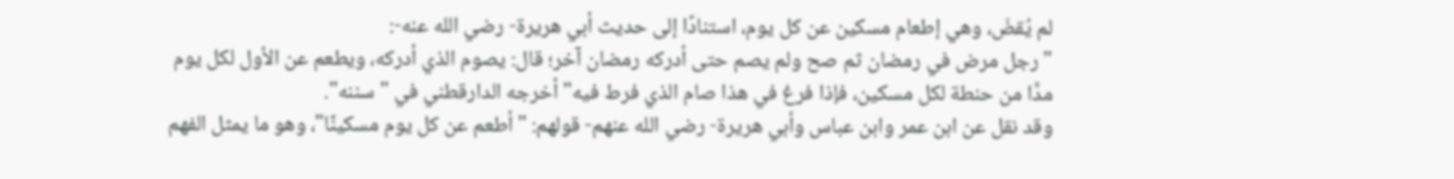لم يُقضَ، وهي إطعام مسكين عن كل يوم، استنادًا إلى حديث أبي هريرة- رضي الله عنه-:
"رجل مرض في رمضان ثم صح ولم يصم حتى أدركه رمضان آخر؛ قال: يصوم الذي أدركه، ويطعم عن الأول لكل يوم مدًّا من حنطة لكل مسكين، فإذا فرغ في هذا صام الذي فرط فيه" أخرجه الدارقطني في "سننه".
وقد نقل عن ابن عمر وابن عباس وأبي هريرة- رضي الله عنهم- قولهم: "أطعم عن كل يوم مسكينًا"، وهو ما يمثل الفهم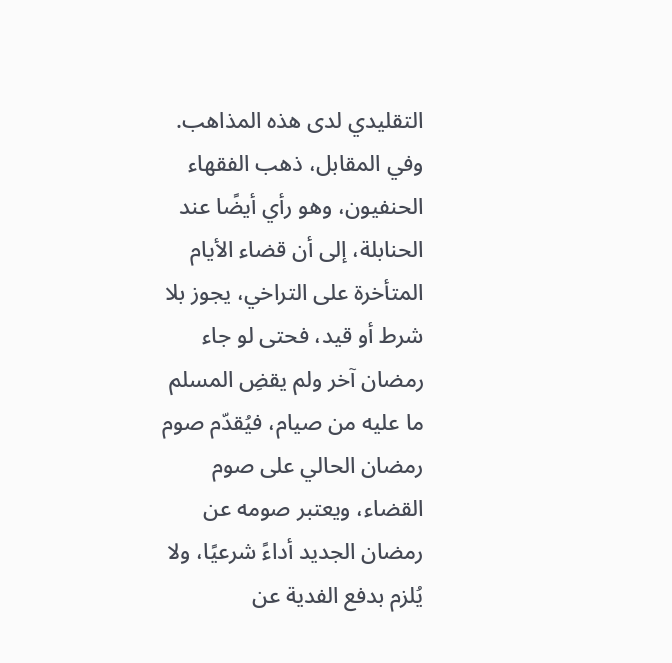التقليدي لدى هذه المذاهب.
وفي المقابل، ذهب الفقهاء الحنفيون، وهو رأي أيضًا عند الحنابلة، إلى أن قضاء الأيام المتأخرة على التراخي، يجوز بلا شرط أو قيد، فحتى لو جاء رمضان آخر ولم يقضِ المسلم ما عليه من صيام، فيُقدّم صوم رمضان الحالي على صوم القضاء، ويعتبر صومه عن رمضان الجديد أداءً شرعيًا، ولا يُلزم بدفع الفدية عن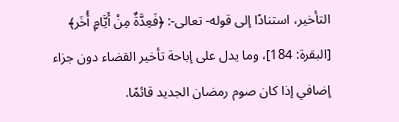التأخير، استنادًا إلى قوله- تعالى-: ﴿فَعِدَّةٌ مِنْ أَيَّامٍ أُخَر﴾ [البقرة: 184]، وما يدل على إباحة تأخير القضاء دون جزاء إضافي إذا كان صوم رمضان الجديد قائمًا.